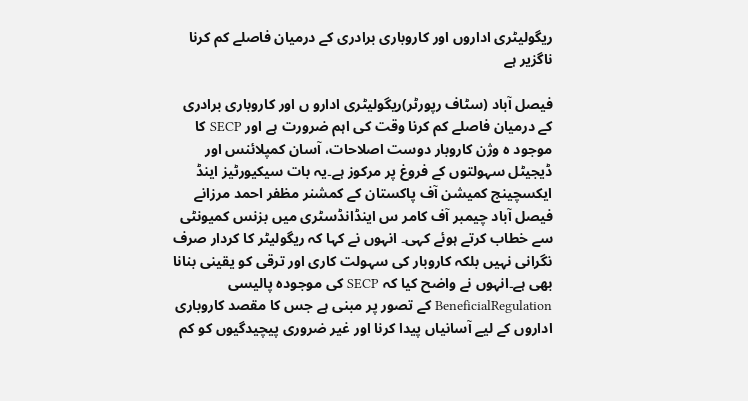ریگولیٹری اداروں اور کاروباری برادری کے درمیان فاصلے کم کرنا ناگزیر ہے

فیصل آباد (سٹاف رپورٹر)ریگولیٹری ادارو ں اور کاروباری برادری کے درمیان فاصلے کم کرنا وقت کی اہم ضرورت ہے اور SECP کا موجود ہ وژن کاروبار دوست اصلاحات، آسان کمپلائنس اور ڈیجیٹل سہولتوں کے فروغ پر مرکوز ہے۔یہ بات سیکیورٹیز اینڈ ایکسچینج کمیشن آف پاکستان کے کمشنر مظفر احمد مرزانے فیصل آباد چیمبر آف کامر س اینڈانڈسٹری میں بزنس کمیونٹی سے خطاب کرتے ہوئے کہی۔ انہوں نے کہا کہ ریگولیٹر کا کردار صرف نگرانی نہیں بلکہ کاروبار کی سہولت کاری اور ترقی کو یقینی بنانا بھی ہے۔انہوں نے واضح کیا کہ SECP کی موجودہ پالیسی BeneficialRegulation کے تصور پر مبنی ہے جس کا مقصد کاروباری اداروں کے لیے آسانیاں پیدا کرنا اور غیر ضروری پیچیدگیوں کو کم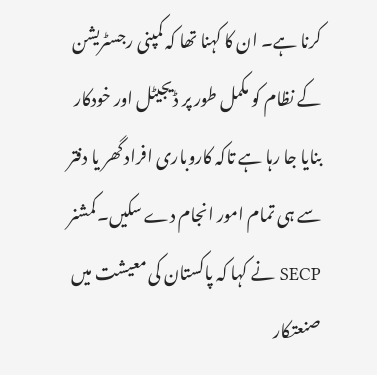کرنا ہے۔ ان کا کہنا تھا کہ کمپنی رجسٹریشن کے نظام کو مکمل طور پر ڈیجیٹل اور خودکار بنایا جا رہا ہے تاکہ کاروباری افراد گھر یا دفتر سے ہی تمام امور انجام دے سکیں۔کمشنر SECP نے کہا کہ پاکستان کی معیشت میں صنعتکار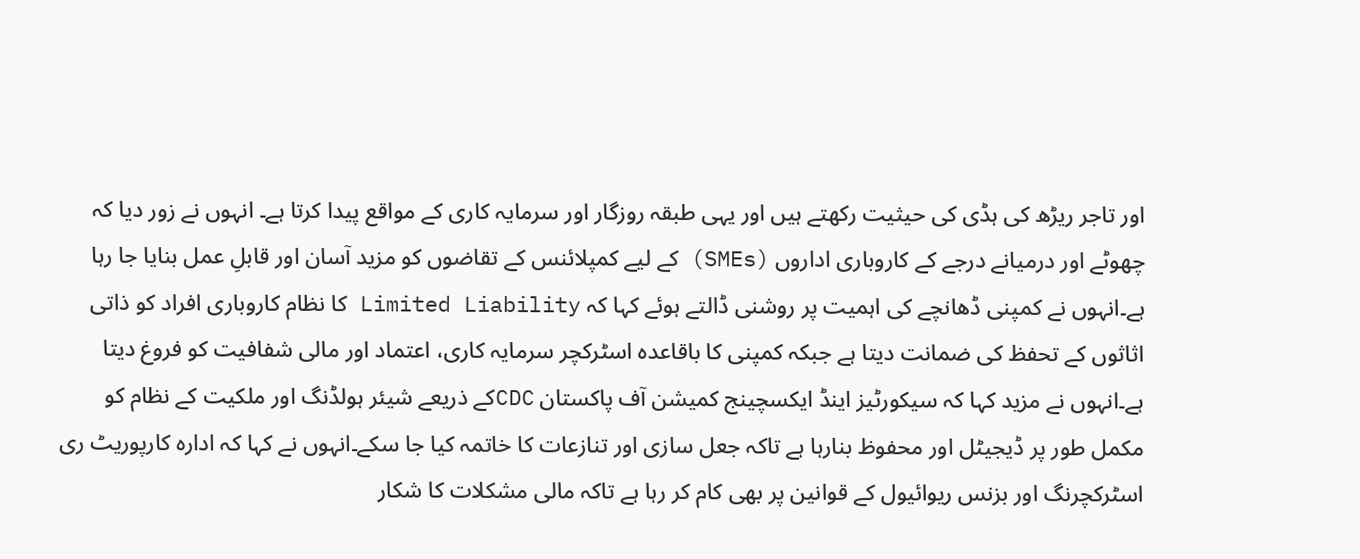اور تاجر ریڑھ کی ہڈی کی حیثیت رکھتے ہیں اور یہی طبقہ روزگار اور سرمایہ کاری کے مواقع پیدا کرتا ہے۔ انہوں نے زور دیا کہ چھوٹے اور درمیانے درجے کے کاروباری اداروں (SMEs) کے لیے کمپلائنس کے تقاضوں کو مزید آسان اور قابلِ عمل بنایا جا رہا ہے۔انہوں نے کمپنی ڈھانچے کی اہمیت پر روشنی ڈالتے ہوئے کہا کہ Limited Liability کا نظام کاروباری افراد کو ذاتی اثاثوں کے تحفظ کی ضمانت دیتا ہے جبکہ کمپنی کا باقاعدہ اسٹرکچر سرمایہ کاری، اعتماد اور مالی شفافیت کو فروغ دیتا ہے۔انہوں نے مزید کہا کہ سیکورٹیز اینڈ ایکسچینج کمیشن آف پاکستان CDCکے ذریعے شیئر ہولڈنگ اور ملکیت کے نظام کو مکمل طور پر ڈیجیٹل اور محفوظ بنارہا ہے تاکہ جعل سازی اور تنازعات کا خاتمہ کیا جا سکے۔انہوں نے کہا کہ ادارہ کارپوریٹ ری اسٹرکچرنگ اور بزنس ریوائیول کے قوانین پر بھی کام کر رہا ہے تاکہ مالی مشکلات کا شکار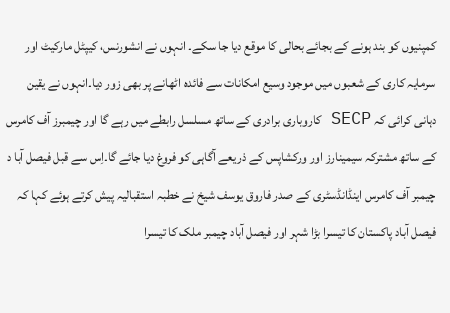کمپنیوں کو بند ہونے کے بجائے بحالی کا موقع دیا جا سکے۔ انہوں نے انشورنس، کیپٹل مارکیٹ اور سرمایہ کاری کے شعبوں میں موجود وسیع امکانات سے فائدہ اٹھانے پر بھی زور دیا۔انہوں نے یقین دہانی کرائی کہ SECP کاروباری برادری کے ساتھ مسلسل رابطے میں رہے گا اور چیمبرز آف کامرس کے ساتھ مشترکہ سیمینارز اور ورکشاپس کے ذریعے آگاہی کو فروغ دیا جائے گا۔اِس سے قبل فیصل آبا د چیمبر آف کامرس اینڈانڈسٹری کے صدر فاروق یوسف شیخ نے خطبہ استقبالیہ پیش کرتے ہوئے کہا کہ فیصل آباد پاکستان کا تیسرا بڑا شہر اور فیصل آباد چیمبر ملک کا تیسرا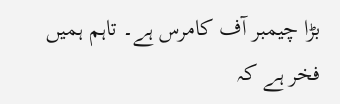بڑا چیمبر آف کامرس ہے۔ تاہم ہمیں فخر ہے کہ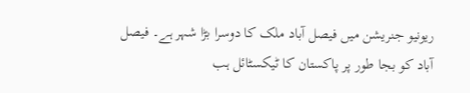ریونیو جنریشن میں فیصل آباد ملک کا دوسرا بڑا شہر ہے۔ فیصل آباد کو بجا طور پر پاکستان کا ٹیکسٹائل ہب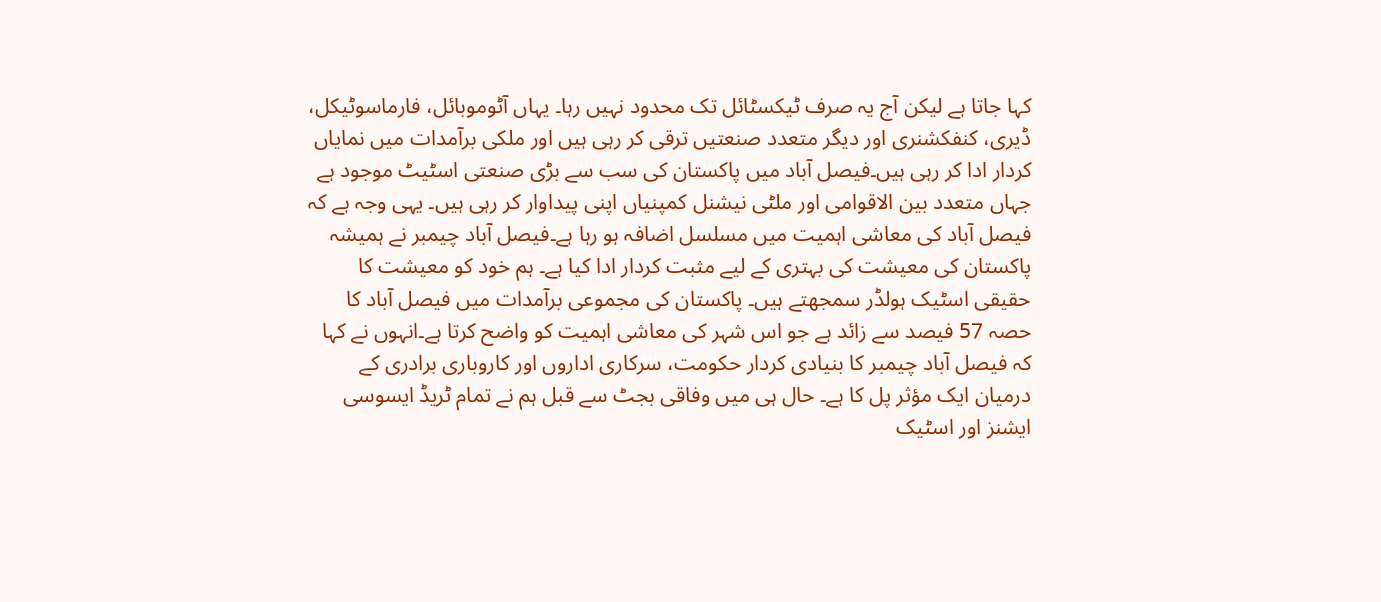کہا جاتا ہے لیکن آج یہ صرف ٹیکسٹائل تک محدود نہیں رہا۔ یہاں آٹوموبائل، فارماسوٹیکل، ڈیری، کنفکشنری اور دیگر متعدد صنعتیں ترقی کر رہی ہیں اور ملکی برآمدات میں نمایاں کردار ادا کر رہی ہیں۔فیصل آباد میں پاکستان کی سب سے بڑی صنعتی اسٹیٹ موجود ہے جہاں متعدد بین الاقوامی اور ملٹی نیشنل کمپنیاں اپنی پیداوار کر رہی ہیں۔ یہی وجہ ہے کہ فیصل آباد کی معاشی اہمیت میں مسلسل اضافہ ہو رہا ہے۔فیصل آباد چیمبر نے ہمیشہ پاکستان کی معیشت کی بہتری کے لیے مثبت کردار ادا کیا ہے۔ ہم خود کو معیشت کا حقیقی اسٹیک ہولڈر سمجھتے ہیں۔ پاکستان کی مجموعی برآمدات میں فیصل آباد کا حصہ 57 فیصد سے زائد ہے جو اس شہر کی معاشی اہمیت کو واضح کرتا ہے۔انہوں نے کہا کہ فیصل آباد چیمبر کا بنیادی کردار حکومت، سرکاری اداروں اور کاروباری برادری کے درمیان ایک مؤثر پل کا ہے۔ حال ہی میں وفاقی بجٹ سے قبل ہم نے تمام ٹریڈ ایسوسی ایشنز اور اسٹیک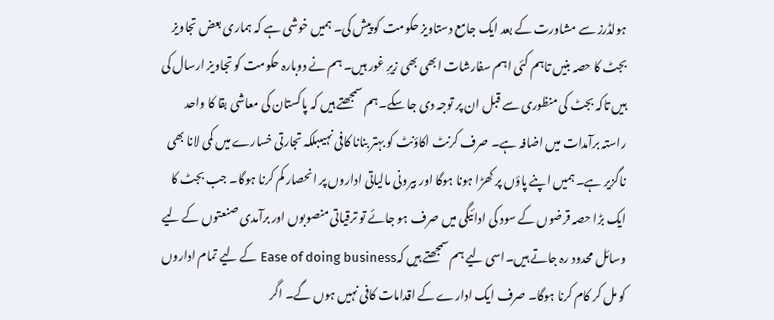ہولڈرز سے مشاورت کے بعد ایک جامع دستاویز حکومت کو پیش کی۔ ہمیں خوشی ہے کہ ہماری بعض تجاویز بجٹ کا حصہ بنیں تاہم کئی اہم سفارشات ابھی بھی زیرِ غور ہیں۔ ہم نے دوبارہ حکومت کو تجاویز ارسال کی ہیں تاکہ بجٹ کی منظوری سے قبل ان پر توجہ دی جا سکے۔ہم سمجھتے ہیں کہ پاکستان کی معاشی بقا کا واحد راستہ برآمدات میں اضافہ ہے۔ صرف کرنٹ اکاؤنٹ کو بہتر بنانا کافی نہیںبلکہ تجارتی خسارے میں کمی لانا بھی ناگزیر ہے۔ ہمیں اپنے پاؤں پر کھڑا ہونا ہوگا اور بیرونی مالیاتی اداروں پر انحصار کم کرنا ہوگا۔ جب بجٹ کا ایک بڑا حصہ قرضوں کے سود کی ادائیگی میں صرف ہو جائے تو ترقیاتی منصوبوں اور برآمدی صنعتوں کے لیے وسائل محدود رہ جاتے ہیں۔اسی لیے ہم سمجھتے ہیں کہEase of doing business کے لیے تمام اداروں کو مل کر کام کرنا ہوگا۔ صرف ایک ادارے کے اقدامات کافی نہیں ہوں گے۔ اگر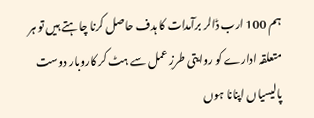ہم 100 ارب ڈالر برآمدات کا ہدف حاصل کرنا چاہتے ہیں تو ہر متعلقہ ادارے کو روایتی طرزِ عمل سے ہٹ کر کاروبار دوست پالیسیاں اپنانا ہوں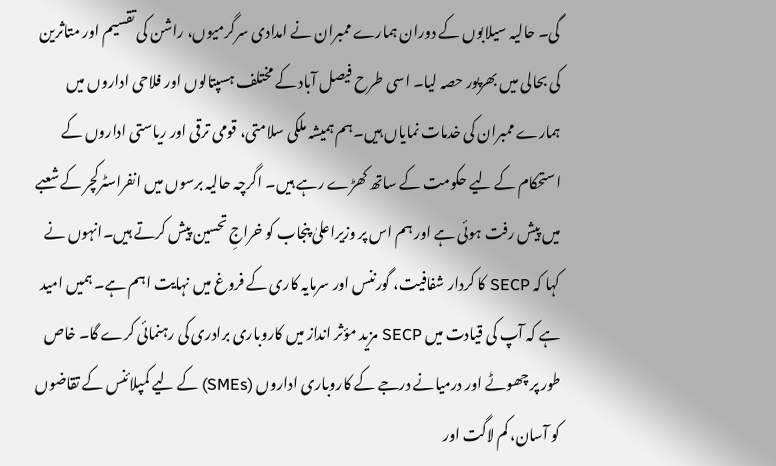گی۔ حالیہ سیلابوں کے دوران ہمارے ممبران نے امدادی سرگرمیوں، راشن کی تقسیم اور متاثرین کی بحالی میں بھرپور حصہ لیا۔ اسی طرح فیصل آباد کے مختلف ہسپتالوں اور فلاحی اداروں میں ہمارے ممبران کی خدمات نمایاں ہیں۔ہم ہمیشہ ملکی سلامتی، قومی ترقی اور ریاستی اداروں کے استحکام کے لیے حکومت کے ساتھ کھڑے رہے ہیں۔ اگرچہ حالیہ برسوں میں انفراسٹرکچر کے شعبے میں پیش رفت ہوئی ہے اور ہم اس پر وزیراعلیٰ پنجاب کو خراجِ تحسین پیش کرتے ہیں۔انہوں نے کہا کہ SECP کا کردار شفافیت، گورننس اور سرمایہ کاری کے فروغ میں نہایت اہم ہے۔ ہمیں امید ہے کہ آپ کی قیادت میں SECP مزید مؤثر انداز میں کاروباری برادری کی رہنمائی کرے گا۔ خاص طور پر چھوٹے اور درمیانے درجے کے کاروباری اداروں (SMEs) کے لیے کمپلائنس کے تقاضوں کو آسان، کم لاگت اور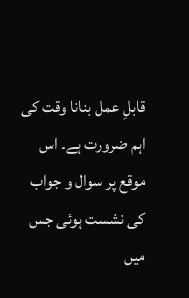قابلِ عمل بنانا وقت کی اہم ضرورت ہے۔ اس موقع پر سوال و جواب کی نشست ہوئی جس میں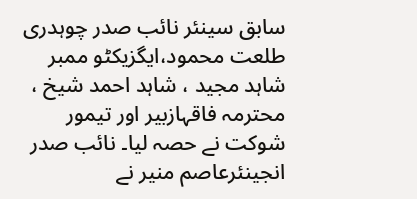سابق سینئر نائب صدر چوہدری طلعت محمود،ایگزیکٹو ممبر شاہد مجید ، شاہد احمد شیخ ، محترمہ فاقہازبیر اور تیمور شوکت نے حصہ لیا۔ نائب صدر انجینئرعاصم منیر نے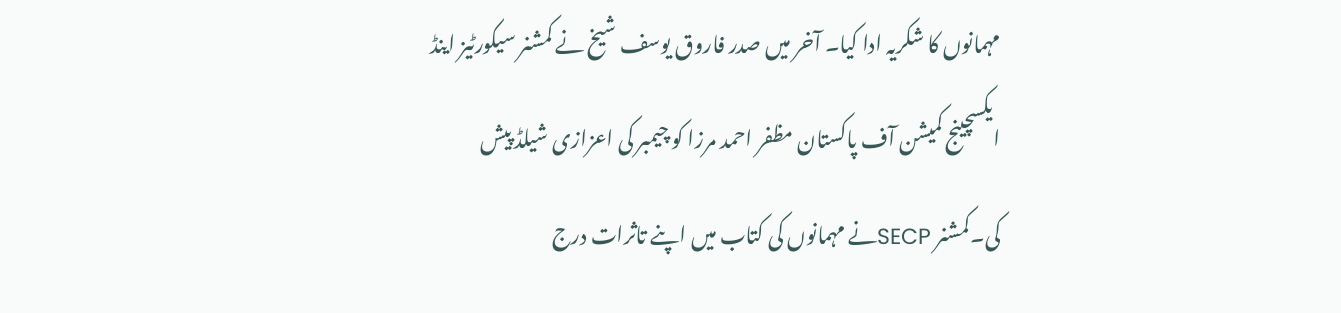مہمانوں کا شکریہ ادا کیا۔ آخر میں صدر فاروق یوسف شیخ نے کمشنر سیکورٹیز اینڈ ایکسچینج کمیشن آف پاکستان مظفر احمد مرزا کو چیمبر کی اعزازی شیلڈ پیش کی۔کمشنر SECPنے مہمانوں کی کتاب میں اپنے تاثرات درج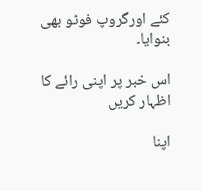کئے اورگروپ فوٹو بھی بنوایا۔

اس خبر پر اپنی رائے کا اظہار کریں

اپنا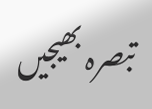تبصرہ بھیجیں